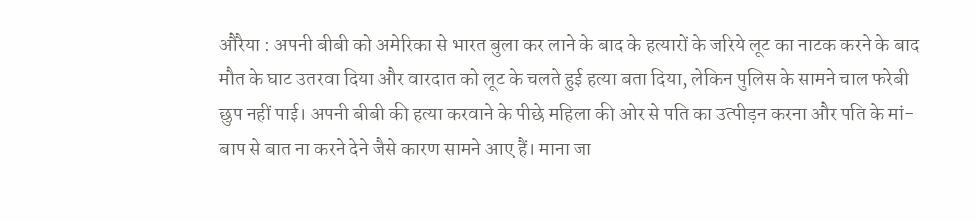औरैया : अपनी बीबी को अमेरिका से भारत बुला कर लाने के बाद के हत्यारों के जरिये लूट का नाटक करने के बाद मौत के घाट उतरवा दिया और वारदात को लूट के चलते हुई हत्या बता दिया, लेकिन पुलिस के सामने चाल फरेबी छुप नहीं पाई। अपनी बीबी की हत्या करवाने के पीछे महिला की ओर से पति का उत्पीड़न करना और पति के मां-बाप से बात ना करने देने जैसे कारण सामने आए हैं। माना जा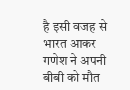है इसी वजह से भारत आकर गणेश ने अपनी बीबी को मौत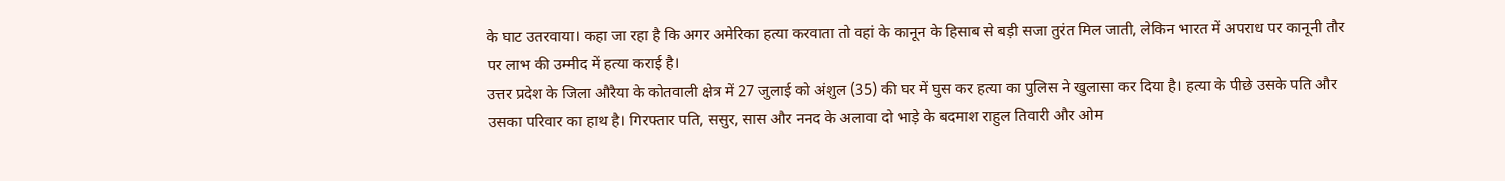के घाट उतरवाया। कहा जा रहा है कि अगर अमेरिका हत्या करवाता तो वहां के कानून के हिसाब से बड़ी सजा तुरंत मिल जाती, लेकिन भारत में अपराध पर कानूनी तौर पर लाभ की उम्मीद में हत्या कराई है।
उत्तर प्रदेश के जिला औरैया के कोतवाली क्षेत्र में 27 जुलाई को अंशुल (35) की घर में घुस कर हत्या का पुलिस ने खुलासा कर दिया है। हत्या के पीछे उसके पति और उसका परिवार का हाथ है। गिरफ्तार पति, ससुर, सास और ननद के अलावा दो भाड़े के बदमाश राहुल तिवारी और ओम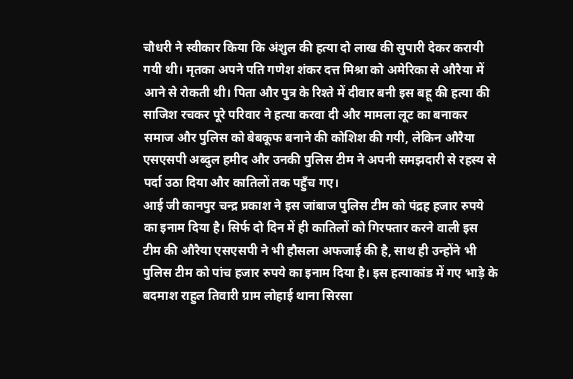चौधरी ने स्वीकार किया कि अंशुल की हत्या दो लाख की सुपारी देकर करायी गयी थी। मृतका अपने पति गणेश शंकर दत्त मिश्रा को अमेरिका से औरैया में आने से रोकती थी। पिता और पुत्र के रिश्ते में दीवार बनी इस बहू की हत्या की साजिश रचकर पूरे परिवार ने हत्या करवा दी और मामला लूट का बनाकर समाज और पुलिस को बेबकूफ बनाने की कोशिश की गयी, लेकिन औरैया एसएसपी अब्दुल हमीद और उनकी पुलिस टीम ने अपनी समझदारी से रहस्य से पर्दा उठा दिया और कातिलों तक पहुँच गए।
आई जी कानपुर चन्द्र प्रकाश ने इस जांबाज पुलिस टीम को पंद्रह हजार रुपये का इनाम दिया है। सिर्फ दो दिन में ही कातिलों को गिरफ्तार करने वाली इस टीम की औरैया एसएसपी ने भी हौसला अफजाई की है, साथ ही उन्होंने भी पुलिस टीम को पांच हजार रुपये का इनाम दिया है। इस हत्याकांड में गए भाड़े के बदमाश राहुल तिवारी ग्राम लोहाई थाना सिरसा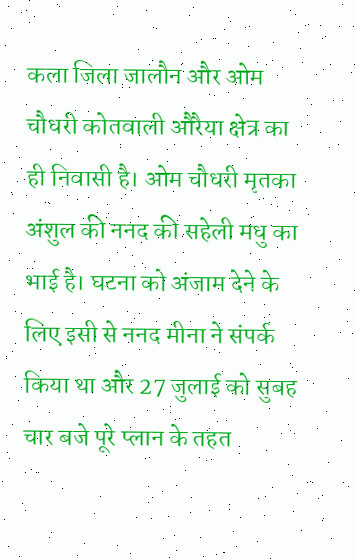कला जिला जालौन और ओम चौधरी कोतवाली औरैया क्षेत्र का ही निवासी है। ओम चौधरी मृतका अंशुल की ननद की सहेली मधु का भाई है। घटना को अंजाम देने के लिए इसी से ननद मीना ने संपर्क किया था और 27 जुलाई को सुबह चार बजे पूरे प्लान के तहत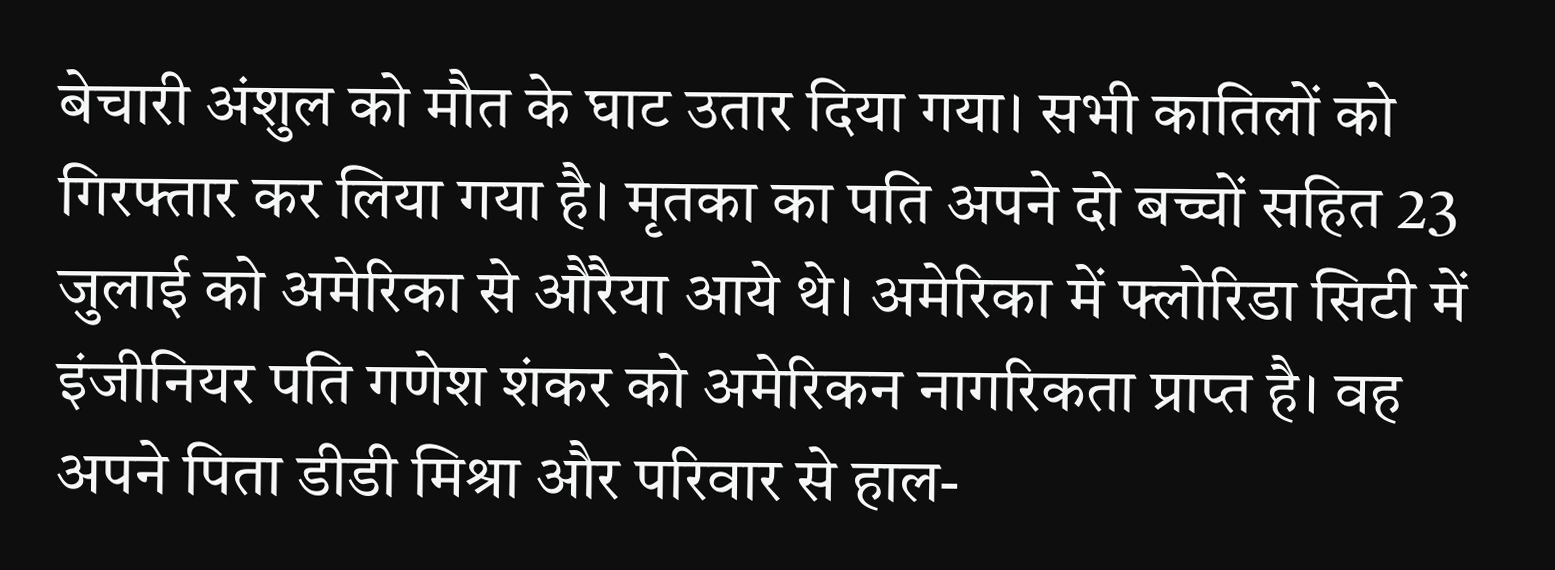बेचारी अंशुल को मौत के घाट उतार दिया गया। सभी कातिलों को गिरफ्तार कर लिया गया है। मृतका का पति अपने दो बच्चों सहित 23 जुलाई को अमेरिका से औरैया आये थे। अमेरिका में फ्लोरिडा सिटी में इंजीनियर पति गणेश शंकर को अमेरिकन नागरिकता प्राप्त है। वह अपने पिता डीडी मिश्रा और परिवार से हाल-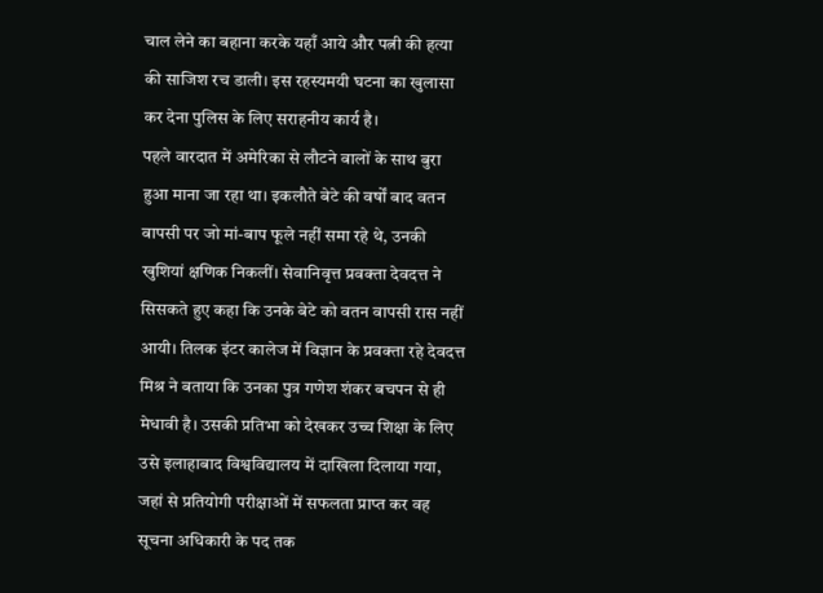चाल लेने का बहाना करके यहाँ आये और पत्नी की हत्या की साजिश रच डाली। इस रहस्यमयी घटना का खुलासा कर देना पुलिस के लिए सराहनीय कार्य है।
पहले वारदात में अमेरिका से लौटने वालों के साथ बुरा हुआ माना जा रहा था। इकलौते बेटे की वर्षों बाद वतन वापसी पर जो मां-बाप फूले नहीं समा रहे थे, उनकी खुशियां क्षणिक निकलीं। सेवानिवृत्त प्रवक्ता देवदत्त ने सिसकते हुए कहा कि उनके बेटे को वतन वापसी रास नहीं आयी। तिलक इंटर कालेज में विज्ञान के प्रवक्ता रहे देवदत्त मिश्र ने बताया कि उनका पुत्र गणेश शंकर बचपन से ही मेधावी है। उसकी प्रतिभा को देखकर उच्च शिक्षा के लिए उसे इलाहाबाद विश्वविद्यालय में दाखिला दिलाया गया, जहां से प्रतियोगी परीक्षाओं में सफलता प्राप्त कर वह सूचना अधिकारी के पद तक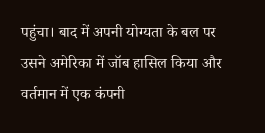पहुंचा। बाद में अपनी योग्यता के बल पर उसने अमेरिका में जॉब हासिल किया और वर्तमान में एक कंपनी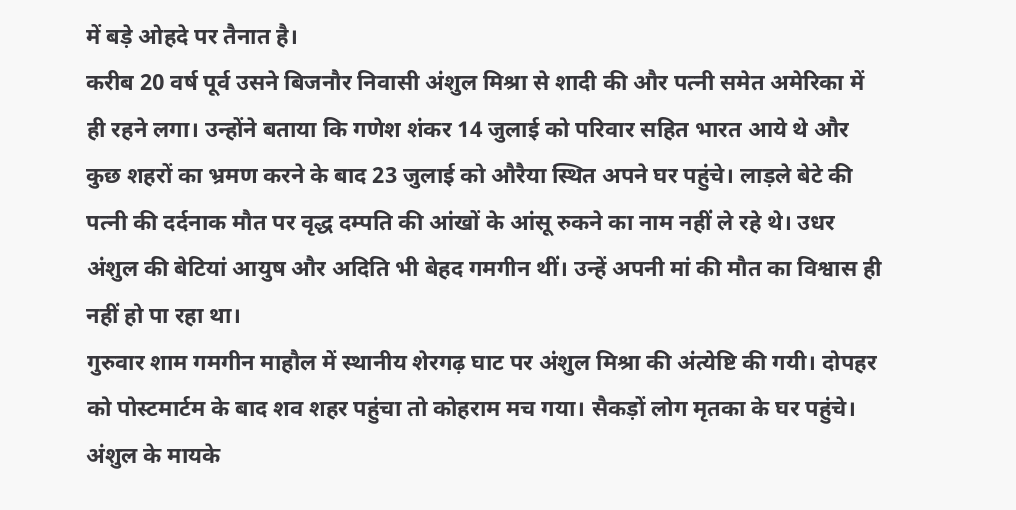में बड़े ओहदे पर तैनात है।
करीब 20 वर्ष पूर्व उसने बिजनौर निवासी अंशुल मिश्रा से शादी की और पत्नी समेत अमेरिका में ही रहने लगा। उन्होंने बताया कि गणेश शंकर 14 जुलाई को परिवार सहित भारत आये थे और कुछ शहरों का भ्रमण करने के बाद 23 जुलाई को औरैया स्थित अपने घर पहुंचे। लाड़ले बेटे की पत्नी की दर्दनाक मौत पर वृद्ध दम्पति की आंखों के आंसू रुकने का नाम नहीं ले रहे थे। उधर अंशुल की बेटियां आयुष और अदिति भी बेहद गमगीन थीं। उन्हें अपनी मां की मौत का विश्वास ही नहीं हो पा रहा था।
गुरुवार शाम गमगीन माहौल में स्थानीय शेरगढ़ घाट पर अंशुल मिश्रा की अंत्येष्टि की गयी। दोपहर को पोस्टमार्टम के बाद शव शहर पहुंचा तो कोहराम मच गया। सैकड़ों लोग मृतका के घर पहुंचे। अंशुल के मायके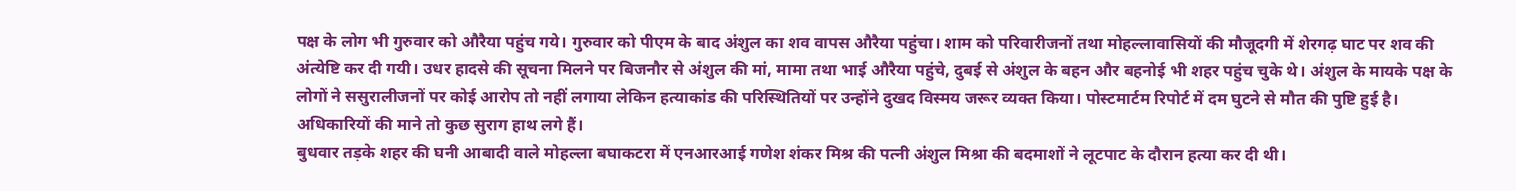पक्ष के लोग भी गुरुवार को औरैया पहुंच गये। गुरुवार को पीएम के बाद अंशुल का शव वापस औरैया पहुंचा। शाम को परिवारीजनों तथा मोहल्लावासियों की मौजूदगी में शेरगढ़ घाट पर शव की अंत्येष्टि कर दी गयी। उधर हादसे की सूचना मिलने पर बिजनौर से अंशुल की मां, मामा तथा भाई औरैया पहुंचे, दुबई से अंशुल के बहन और बहनोई भी शहर पहुंच चुके थे। अंशुल के मायके पक्ष के लोगों ने ससुरालीजनों पर कोई आरोप तो नहीं लगाया लेकिन हत्याकांड की परिस्थितियों पर उन्होंने दुखद विस्मय जरूर व्यक्त किया। पोस्टमार्टम रिपोर्ट में दम घुटने से मौत की पुष्टि हुई है। अधिकारियों की माने तो कुछ सुराग हाथ लगे हैं।
बुधवार तड़के शहर की घनी आबादी वाले मोहल्ला बघाकटरा में एनआरआई गणेश शंकर मिश्र की पत्नी अंशुल मिश्रा की बदमाशों ने लूटपाट के दौरान हत्या कर दी थी।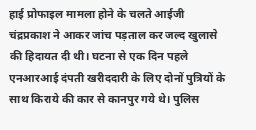हाई प्रोफाइल मामला होने के चलते आईजी चंद्रप्रकाश ने आकर जांच पड़ताल कर जल्द खुलासे की हिदायत दी थी। घटना से एक दिन पहले एनआरआई दंपती खरीददारी के लिए दोनों पुत्रियों के साथ किराये की कार से कानपुर गये थे। पुलिस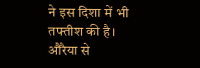ने इस दिशा में भी तफ्तीश की है।
औरैया से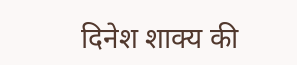दिनेश शाक्य की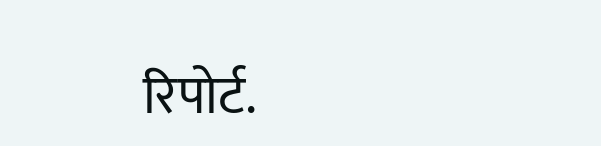रिपोर्ट.